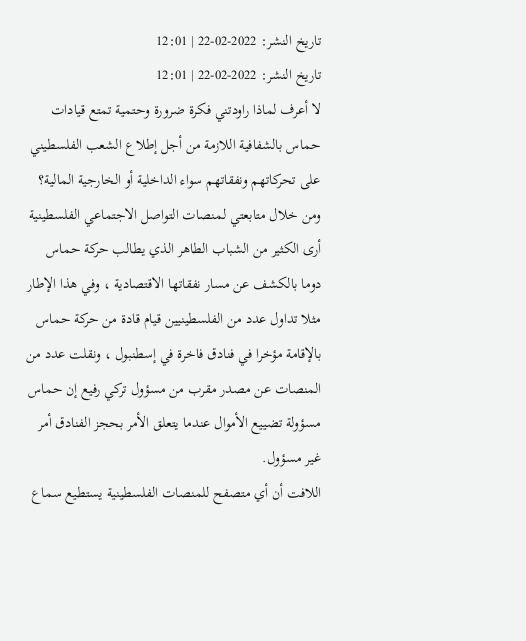تاريخ النشر: 2022-02-22 | 12:01
تاريخ النشر: 2022-02-22 | 12:01
لا أعرف لماذا راودتني فكرة ضرورة وحتمية تمتع قيادات حماس بالشفافية اللازمة من أجل إطلاع الشعب الفلسطيني على تحركاتهم ونفقاتهم سواء الداخلية أو الخارجية المالية؟
ومن خلال متابعتي لمنصات التواصل الاجتماعي الفلسطينية أرى الكثير من الشباب الطاهر الذي يطالب حركة حماس دوما بالكشف عن مسار نفقاتها الاقتصادية ، وفي هذا الإطار مثلا تداول عدد من الفلسطينيين قيام قادة من حركة حماس بالإقامة مؤخرا في فنادق فاخرة في إسطنبول ، ونقلت عدد من المنصات عن مصدر مقرب من مسؤول تركي رفيع إن حماس مسؤولة تضييع الأموال عندما يتعلق الأمر بحجز الفنادق أمر غير مسؤول.
اللافت أن أي متصفح للمنصات الفلسطينية يستطيع سماع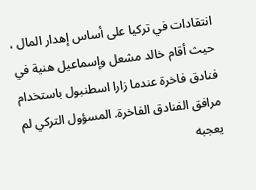انتقادات في تركيا على أساس إهدار المال ، حيث أقام خالد مشعل وإسماعيل هنية في فنادق فاخرة عندما زارا اسطنبول باستخدام مرافق الفنادق الفاخرة. المسؤول التركي لم يعجبه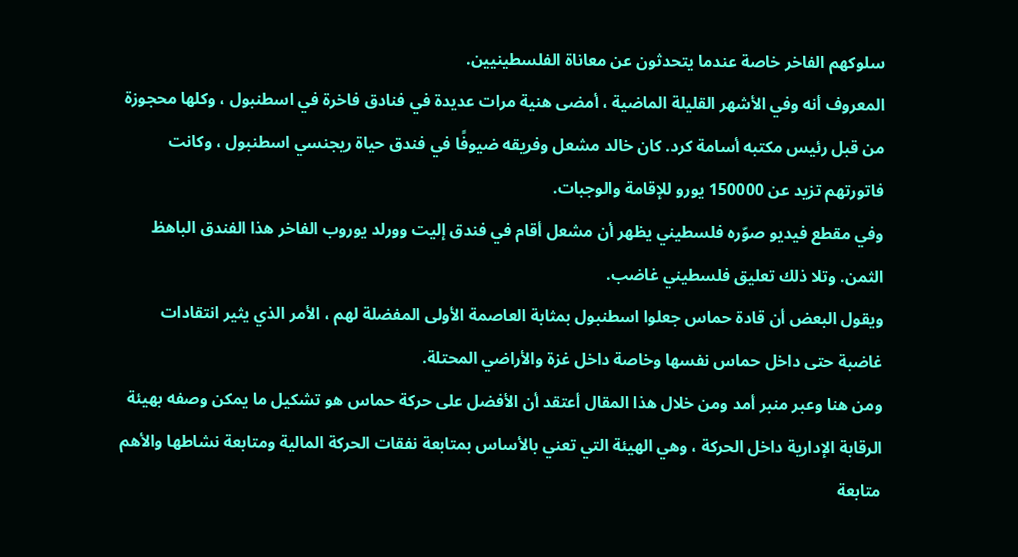سلوكهم الفاخر خاصة عندما يتحدثون عن معاناة الفلسطينيين.
المعروف أنه وفي الأشهر القليلة الماضية ، أمضى هنية مرات عديدة في فنادق فاخرة في اسطنبول ، وكلها محجوزة من قبل رئيس مكتبه أسامة كرد. كان خالد مشعل وفريقه ضيوفًا في فندق حياة ريجنسي اسطنبول ، وكانت فاتورتهم تزيد عن 150000 يورو للإقامة والوجبات.
وفي مقطع فيديو صوّره فلسطيني يظهر أن مشعل أقام في فندق إليت وورلد يوروب الفاخر هذا الفندق الباهظ الثمن. وتلا ذلك تعليق فلسطيني غاضب.
ويقول البعض أن قادة حماس جعلوا اسطنبول بمثابة العاصمة الأولى المفضلة لهم ، الأمر الذي يثير انتقادات غاضبة حتى داخل حماس نفسها وخاصة داخل غزة والأراضي المحتلة.
ومن هنا وعبر منبر أمد ومن خلال هذا المقال أعتقد أن الأفضل على حركة حماس هو تشكيل ما يمكن وصفه بهيئة الرقابة الإدارية داخل الحركة ، وهي الهيئة التي تعني بالأساس بمتابعة نفقات الحركة المالية ومتابعة نشاطها والأهم متابعة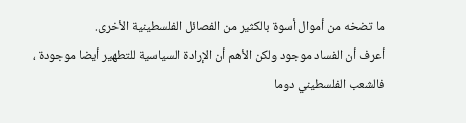ما تضخه من أموال أسوة بالكثير من الفصائل الفلسطينية الأخرى.
أعرف أن الفساد موجود ولكن الأهم أن الإرادة السياسية للتطهير أيضا موجودة ، فالشعب الفلسطيني دوما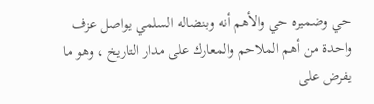حي وضميره حي والأهم أنه وبنضاله السلمي يواصل عزف واحدة من أهم الملاحم والمعارك على مدار التاريخ ، وهو ما يفرض على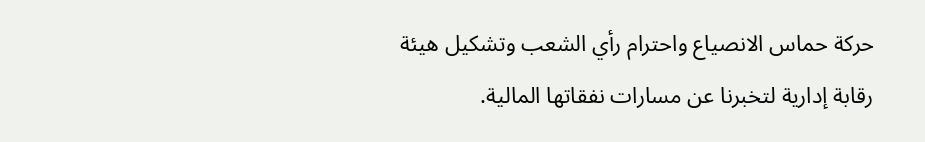حركة حماس الانصياع واحترام رأي الشعب وتشكيل هيئة رقابة إدارية لتخبرنا عن مسارات نفقاتها المالية.